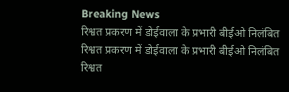Breaking News
रिश्वत प्रकरण में डोईवाला के प्रभारी बीईओ निलंबित
रिश्वत प्रकरण में डोईवाला के प्रभारी बीईओ निलंबित
रिश्वत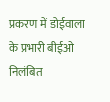प्रकरण में डोईवाला के प्रभारी बीईओ निलंबित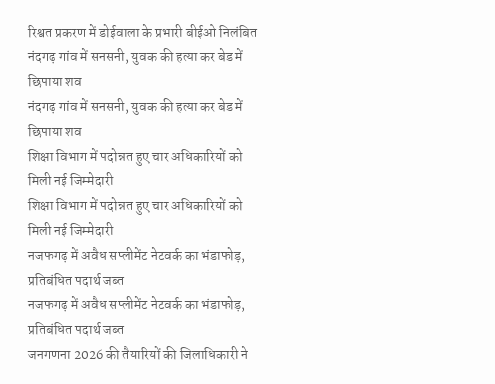रिश्वत प्रकरण में डोईवाला के प्रभारी बीईओ निलंबित
नंदगढ़ गांव में सनसनी, युवक की हत्या कर बेड में छिपाया शव
नंदगढ़ गांव में सनसनी, युवक की हत्या कर बेड में छिपाया शव
शिक्षा विभाग में पदोन्नत हुए चार अधिकारियों को मिली नई जिम्मेदारी
शिक्षा विभाग में पदोन्नत हुए चार अधिकारियों को मिली नई जिम्मेदारी
नजफगढ़ में अवैध सप्लीमेंट नेटवर्क का भंडाफोड़, प्रतिबंधित पदार्थ जब्त
नजफगढ़ में अवैध सप्लीमेंट नेटवर्क का भंडाफोड़, प्रतिबंधित पदार्थ जब्त
जनगणना 2026 की तैयारियों की जिलाधिकारी ने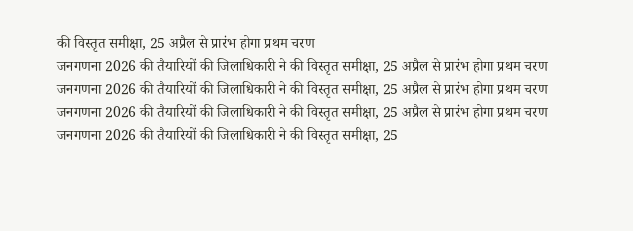की विस्तृत समीक्षा, 25 अप्रैल से प्रारंभ होगा प्रथम चरण
जनगणना 2026 की तैयारियों की जिलाधिकारी ने की विस्तृत समीक्षा, 25 अप्रैल से प्रारंभ होगा प्रथम चरण
जनगणना 2026 की तैयारियों की जिलाधिकारी ने की विस्तृत समीक्षा, 25 अप्रैल से प्रारंभ होगा प्रथम चरण
जनगणना 2026 की तैयारियों की जिलाधिकारी ने की विस्तृत समीक्षा, 25 अप्रैल से प्रारंभ होगा प्रथम चरण
जनगणना 2026 की तैयारियों की जिलाधिकारी ने की विस्तृत समीक्षा, 25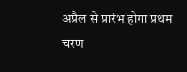अप्रैल से प्रारंभ होगा प्रथम चरण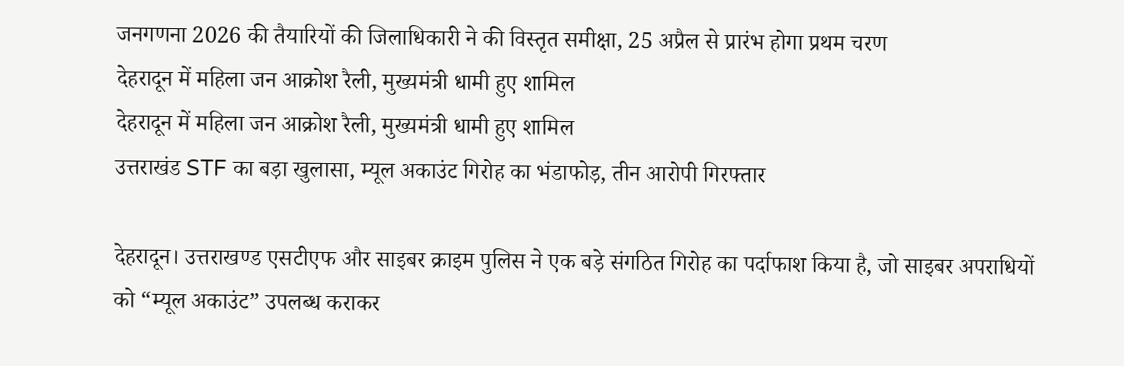जनगणना 2026 की तैयारियों की जिलाधिकारी ने की विस्तृत समीक्षा, 25 अप्रैल से प्रारंभ होगा प्रथम चरण
देहरादून में महिला जन आक्रोश रैली, मुख्यमंत्री धामी हुए शामिल
देहरादून में महिला जन आक्रोश रैली, मुख्यमंत्री धामी हुए शामिल
उत्तराखंड STF का बड़ा खुलासा, म्यूल अकाउंट गिरोह का भंडाफोड़, तीन आरोपी गिरफ्तार

देहरादून। उत्तराखण्ड एसटीएफ और साइबर क्राइम पुलिस ने एक बड़े संगठित गिरोह का पर्दाफाश किया है, जो साइबर अपराधियों को “म्यूल अकाउंट” उपलब्ध कराकर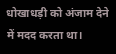धोखाधड़ी को अंजाम देने में मदद करता था।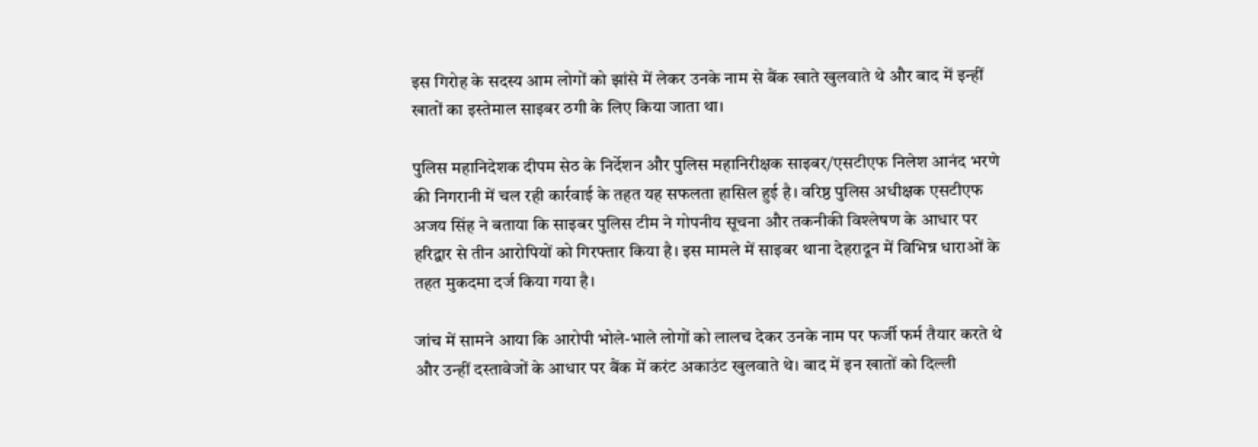इस गिरोह के सदस्य आम लोगों को झांसे में लेकर उनके नाम से बैंक खाते खुलवाते थे और बाद में इन्हीं खातों का इस्तेमाल साइबर ठगी के लिए किया जाता था।

पुलिस महानिदेशक दीपम सेठ के निर्देशन और पुलिस महानिरीक्षक साइबर/एसटीएफ निलेश आनंद भरणे की निगरानी में चल रही कार्रवाई के तहत यह सफलता हासिल हुई है। वरिष्ठ पुलिस अधीक्षक एसटीएफ अजय सिंह ने बताया कि साइबर पुलिस टीम ने गोपनीय सूचना और तकनीकी विश्लेषण के आधार पर हरिद्वार से तीन आरोपियों को गिरफ्तार किया है। इस मामले में साइबर थाना देहरादून में विभिन्न धाराओं के तहत मुकदमा दर्ज किया गया है।

जांच में सामने आया कि आरोपी भोले-भाले लोगों को लालच देकर उनके नाम पर फर्जी फर्म तैयार करते थे और उन्हीं दस्तावेजों के आधार पर बैंक में करंट अकाउंट खुलवाते थे। बाद में इन खातों को दिल्ली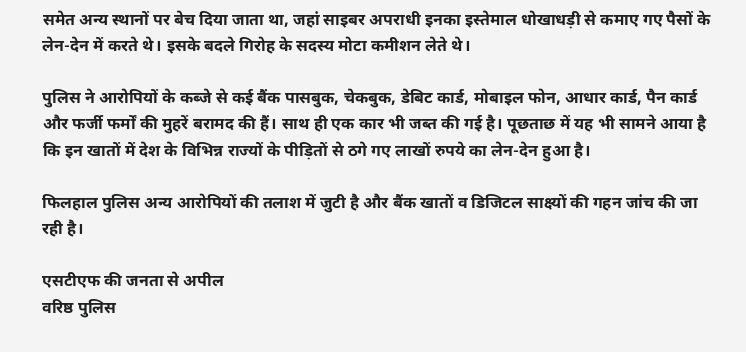समेत अन्य स्थानों पर बेच दिया जाता था, जहां साइबर अपराधी इनका इस्तेमाल धोखाधड़ी से कमाए गए पैसों के लेन-देन में करते थे। इसके बदले गिरोह के सदस्य मोटा कमीशन लेते थे।

पुलिस ने आरोपियों के कब्जे से कई बैंक पासबुक, चेकबुक, डेबिट कार्ड, मोबाइल फोन, आधार कार्ड, पैन कार्ड और फर्जी फर्मों की मुहरें बरामद की हैं। साथ ही एक कार भी जब्त की गई है। पूछताछ में यह भी सामने आया है कि इन खातों में देश के विभिन्न राज्यों के पीड़ितों से ठगे गए लाखों रुपये का लेन-देन हुआ है।

फिलहाल पुलिस अन्य आरोपियों की तलाश में जुटी है और बैंक खातों व डिजिटल साक्ष्यों की गहन जांच की जा रही है।

एसटीएफ की जनता से अपील
वरिष्ठ पुलिस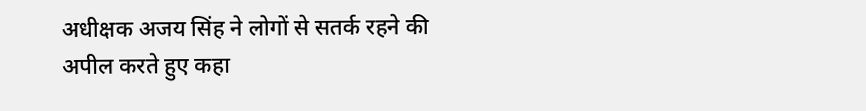अधीक्षक अजय सिंह ने लोगों से सतर्क रहने की अपील करते हुए कहा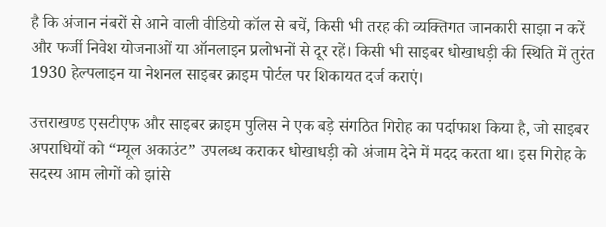है कि अंजान नंबरों से आने वाली वीडियो कॉल से बचें, किसी भी तरह की व्यक्तिगत जानकारी साझा न करें और फर्जी निवेश योजनाओं या ऑनलाइन प्रलोभनों से दूर रहें। किसी भी साइबर धोखाधड़ी की स्थिति में तुरंत 1930 हेल्पलाइन या नेशनल साइबर क्राइम पोर्टल पर शिकायत दर्ज कराएं।

उत्तराखण्ड एसटीएफ और साइबर क्राइम पुलिस ने एक बड़े संगठित गिरोह का पर्दाफाश किया है, जो साइबर अपराधियों को “म्यूल अकाउंट” उपलब्ध कराकर धोखाधड़ी को अंजाम देने में मदद करता था। इस गिरोह के सदस्य आम लोगों को झांसे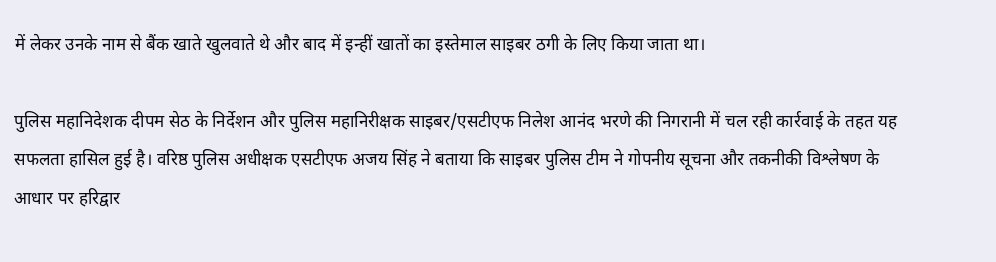में लेकर उनके नाम से बैंक खाते खुलवाते थे और बाद में इन्हीं खातों का इस्तेमाल साइबर ठगी के लिए किया जाता था।

पुलिस महानिदेशक दीपम सेठ के निर्देशन और पुलिस महानिरीक्षक साइबर/एसटीएफ निलेश आनंद भरणे की निगरानी में चल रही कार्रवाई के तहत यह सफलता हासिल हुई है। वरिष्ठ पुलिस अधीक्षक एसटीएफ अजय सिंह ने बताया कि साइबर पुलिस टीम ने गोपनीय सूचना और तकनीकी विश्लेषण के आधार पर हरिद्वार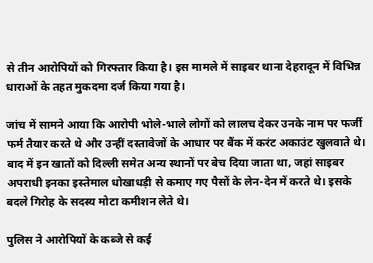से तीन आरोपियों को गिरफ्तार किया है। इस मामले में साइबर थाना देहरादून में विभिन्न धाराओं के तहत मुकदमा दर्ज किया गया है।

जांच में सामने आया कि आरोपी भोले-भाले लोगों को लालच देकर उनके नाम पर फर्जी फर्म तैयार करते थे और उन्हीं दस्तावेजों के आधार पर बैंक में करंट अकाउंट खुलवाते थे। बाद में इन खातों को दिल्ली समेत अन्य स्थानों पर बेच दिया जाता था, जहां साइबर अपराधी इनका इस्तेमाल धोखाधड़ी से कमाए गए पैसों के लेन-देन में करते थे। इसके बदले गिरोह के सदस्य मोटा कमीशन लेते थे।

पुलिस ने आरोपियों के कब्जे से कई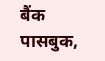बैंक पासबुक,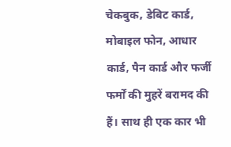चेकबुक, डेबिट कार्ड, मोबाइल फोन, आधार कार्ड, पैन कार्ड और फर्जी फर्मों की मुहरें बरामद की हैं। साथ ही एक कार भी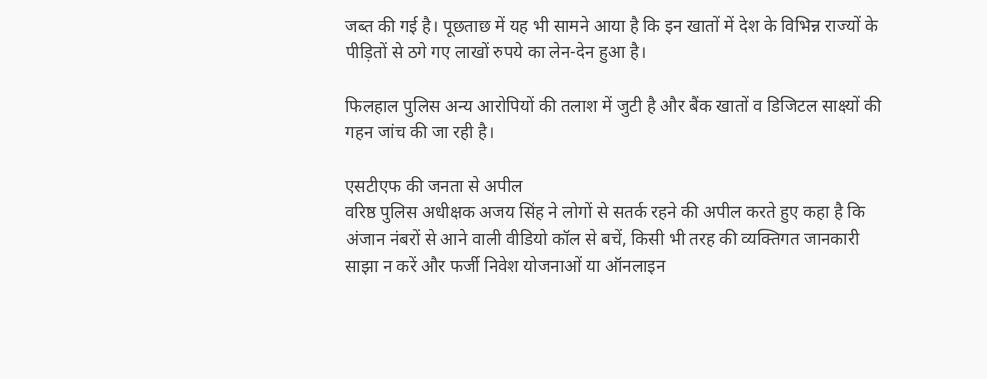जब्त की गई है। पूछताछ में यह भी सामने आया है कि इन खातों में देश के विभिन्न राज्यों के पीड़ितों से ठगे गए लाखों रुपये का लेन-देन हुआ है।

फिलहाल पुलिस अन्य आरोपियों की तलाश में जुटी है और बैंक खातों व डिजिटल साक्ष्यों की गहन जांच की जा रही है।

एसटीएफ की जनता से अपील
वरिष्ठ पुलिस अधीक्षक अजय सिंह ने लोगों से सतर्क रहने की अपील करते हुए कहा है कि अंजान नंबरों से आने वाली वीडियो कॉल से बचें, किसी भी तरह की व्यक्तिगत जानकारी साझा न करें और फर्जी निवेश योजनाओं या ऑनलाइन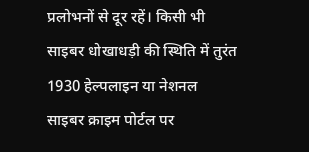प्रलोभनों से दूर रहें। किसी भी साइबर धोखाधड़ी की स्थिति में तुरंत 1930 हेल्पलाइन या नेशनल साइबर क्राइम पोर्टल पर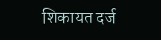शिकायत दर्ज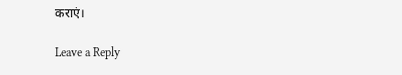कराएं।

Leave a Reply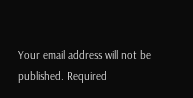Your email address will not be published. Required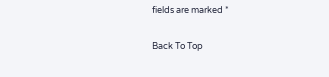fields are marked *

Back To Top